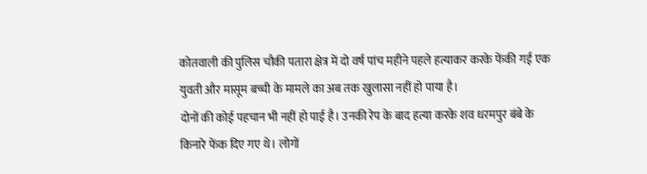कोतवाली की पुलिस चौकी पतारा क्षेत्र में दो वर्ष पांच महीने पहले हत्याकर करके फेंकी गई एक युवती और मासूम बच्ची के मामले का अब तक खुलासा नहीं हो पाया है।
दोनों की कोई पहचान भी नहीं हो पाई है। उनकी रेप के बाद हत्या करके शव धरमपुर बंबे के किनारे फेंक दिए गए थे। लोगों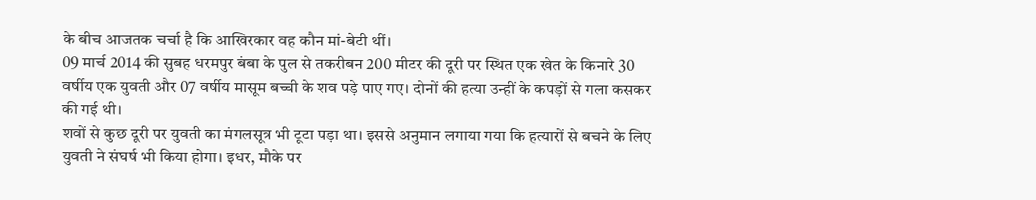के बीच आजतक चर्चा है कि आखिरकार वह कौन मां-बेटी थीं।
09 मार्च 2014 की सुबह धरमपुर बंबा के पुल से तकरीबन 200 मीटर की दूरी पर स्थित एक खेत के किनारे 30 वर्षीय एक युवती और 07 वर्षीय मासूम बच्ची के शव पड़े पाए गए। दोनों की हत्या उन्हीं के कपड़ों से गला कसकर की गई थी।
शवों से कुछ दूरी पर युवती का मंगलसूत्र भी टूटा पड़ा था। इससे अनुमान लगाया गया कि हत्यारों से बचने के लिए युवती ने संघर्ष भी किया होगा। इधर, मौके पर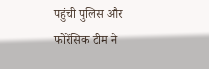पहुंची पुलिस और फोरेंसिक टीम ने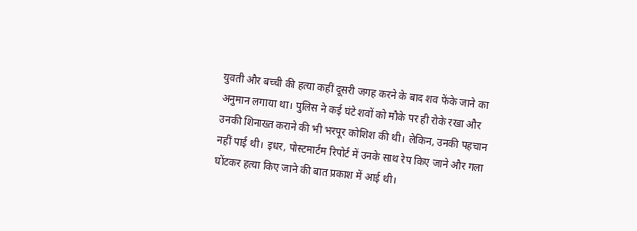युवती और बच्ची की हत्या कहीं दूसरी जगह करने के बाद शव फेंके जाने का अनुमान लगाया था। पुलिस ने कई घंटे शवों को मौके पर ही रोके रखा और उनकी शिनाख्त कराने की भी भरपूर कोशिश की थी। लेकिन, उनकी पहचान नहीं पाई थी। इधर, पोस्टमार्टम रिपोर्ट में उनके साथ रेप किए जाने और गला घोंटकर हत्या किए जाने की बात प्रकाश में आई थी।